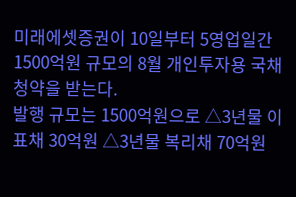미래에셋증권이 10일부터 5영업일간 1500억원 규모의 8월 개인투자용 국채 청약을 받는다.
발행 규모는 1500억원으로 △3년물 이표채 30억원 △3년물 복리채 70억원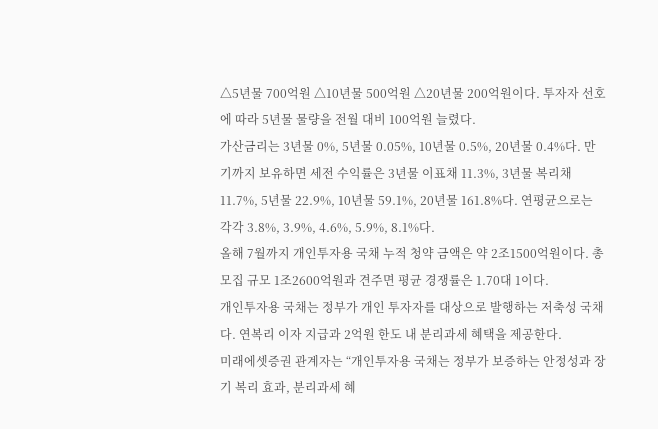△5년물 700억원 △10년물 500억원 △20년물 200억원이다. 투자자 선호에 따라 5년물 물량을 전월 대비 100억원 늘렸다.
가산금리는 3년물 0%, 5년물 0.05%, 10년물 0.5%, 20년물 0.4%다. 만기까지 보유하면 세전 수익률은 3년물 이표채 11.3%, 3년물 복리채 11.7%, 5년물 22.9%, 10년물 59.1%, 20년물 161.8%다. 연평균으로는 각각 3.8%, 3.9%, 4.6%, 5.9%, 8.1%다.
올해 7월까지 개인투자용 국채 누적 청약 금액은 약 2조1500억원이다. 총 모집 규모 1조2600억원과 견주면 평균 경쟁률은 1.70대 1이다.
개인투자용 국채는 정부가 개인 투자자를 대상으로 발행하는 저축성 국채다. 연복리 이자 지급과 2억원 한도 내 분리과세 혜택을 제공한다.
미래에셋증권 관계자는 “개인투자용 국채는 정부가 보증하는 안정성과 장기 복리 효과, 분리과세 혜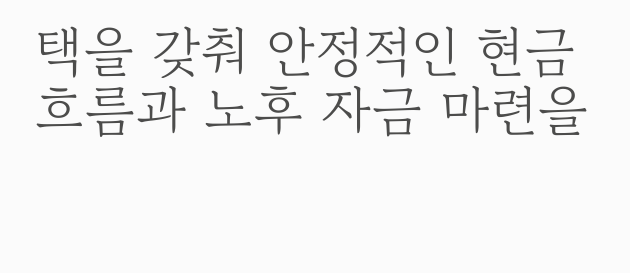택을 갖춰 안정적인 현금흐름과 노후 자금 마련을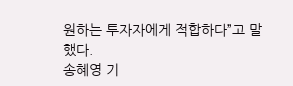원하는 투자자에게 적합하다”고 말했다.
송혜영 기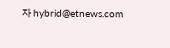자 hybrid@etnews.com